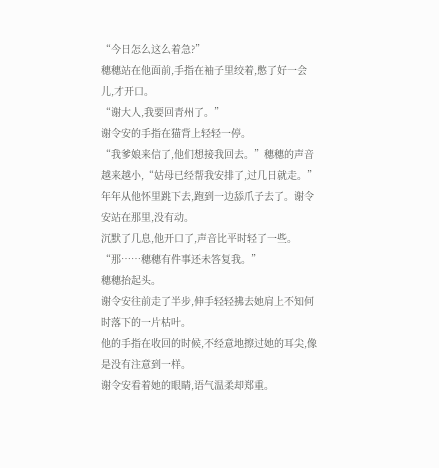“今日怎么这么着急?”
穗穗站在他面前,手指在袖子里绞着,憋了好一会儿,才开口。
“谢大人,我要回青州了。”
谢令安的手指在猫背上轻轻一停。
“我爹娘来信了,他们想接我回去。”穗穗的声音越来越小,“姑母已经帮我安排了,过几日就走。”
年年从他怀里跳下去,跑到一边舔爪子去了。谢令安站在那里,没有动。
沉默了几息,他开口了,声音比平时轻了一些。
“那……穗穗有件事还未答复我。”
穗穗抬起头。
谢令安往前走了半步,伸手轻轻拂去她肩上不知何时落下的一片枯叶。
他的手指在收回的时候,不经意地擦过她的耳尖,像是没有注意到一样。
谢令安看着她的眼睛,语气温柔却郑重。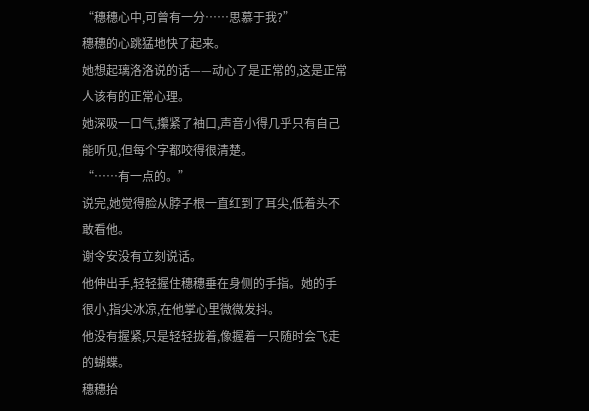“穗穗心中,可曾有一分……思慕于我?”
穗穗的心跳猛地快了起来。
她想起璃洛洛说的话——动心了是正常的,这是正常人该有的正常心理。
她深吸一口气,攥紧了袖口,声音小得几乎只有自己能听见,但每个字都咬得很清楚。
“……有一点的。”
说完,她觉得脸从脖子根一直红到了耳尖,低着头不敢看他。
谢令安没有立刻说话。
他伸出手,轻轻握住穗穗垂在身侧的手指。她的手很小,指尖冰凉,在他掌心里微微发抖。
他没有握紧,只是轻轻拢着,像握着一只随时会飞走的蝴蝶。
穗穗抬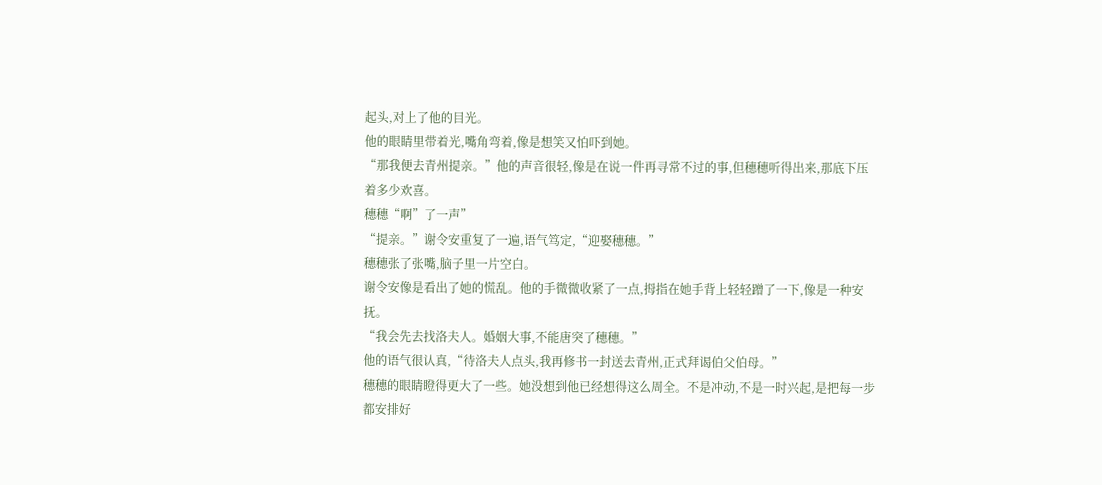起头,对上了他的目光。
他的眼睛里带着光,嘴角弯着,像是想笑又怕吓到她。
“那我便去青州提亲。”他的声音很轻,像是在说一件再寻常不过的事,但穗穗听得出来,那底下压着多少欢喜。
穗穗“啊”了一声”
“提亲。”谢令安重复了一遍,语气笃定,“迎娶穗穗。”
穗穗张了张嘴,脑子里一片空白。
谢令安像是看出了她的慌乱。他的手微微收紧了一点,拇指在她手背上轻轻蹭了一下,像是一种安抚。
“我会先去找洛夫人。婚姻大事,不能唐突了穗穗。”
他的语气很认真,“待洛夫人点头,我再修书一封送去青州,正式拜谒伯父伯母。”
穗穗的眼睛瞪得更大了一些。她没想到他已经想得这么周全。不是冲动,不是一时兴起,是把每一步都安排好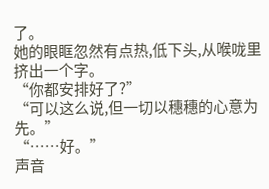了。
她的眼眶忽然有点热,低下头,从喉咙里挤出一个字。
“你都安排好了?”
“可以这么说,但一切以穗穗的心意为先。”
“……好。”
声音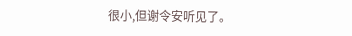很小,但谢令安听见了。